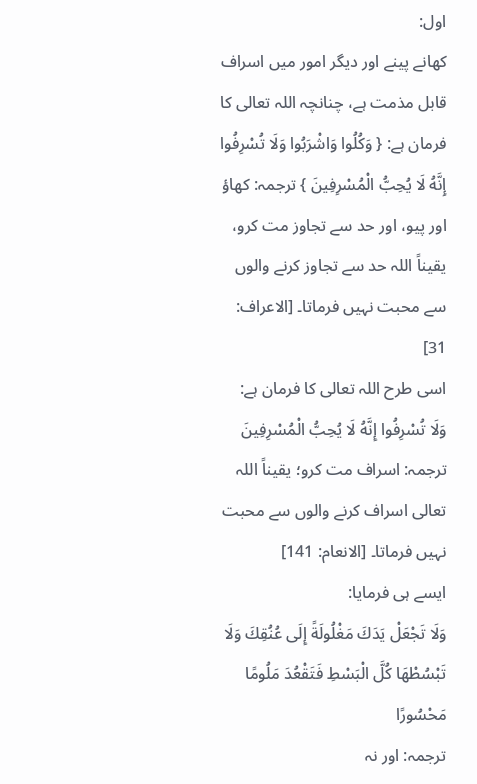اول:
کھانے پینے اور دیگر امور میں اسراف قابل مذمت ہے، چنانچہ اللہ تعالی کا فرمان ہے: { وَكُلُوا وَاشْرَبُوا وَلَا تُسْرِفُوا إِنَّهُ لَا يُحِبُّ الْمُسْرِفِينَ } ترجمہ: کھاؤ اور پیو، اور حد سے تجاوز مت کرو، یقیناً اللہ حد سے تجاوز کرنے والوں سے محبت نہیں فرماتا۔ [الاعراف: 31]
اسی طرح اللہ تعالی کا فرمان ہے:
وَلَا تُسْرِفُوا إِنَّهُ لَا يُحِبُّ الْمُسْرِفِينَ
ترجمہ: اسراف مت کرو؛ یقیناً اللہ تعالی اسراف کرنے والوں سے محبت نہیں فرماتا۔ [الانعام: 141]
ایسے ہی فرمایا:
وَلَا تَجْعَلْ يَدَكَ مَغْلُولَةً إِلَى عُنُقِكَ وَلَا تَبْسُطْهَا كُلَّ الْبَسْطِ فَتَقْعُدَ مَلُومًا مَحْسُورًا
ترجمہ: اور نہ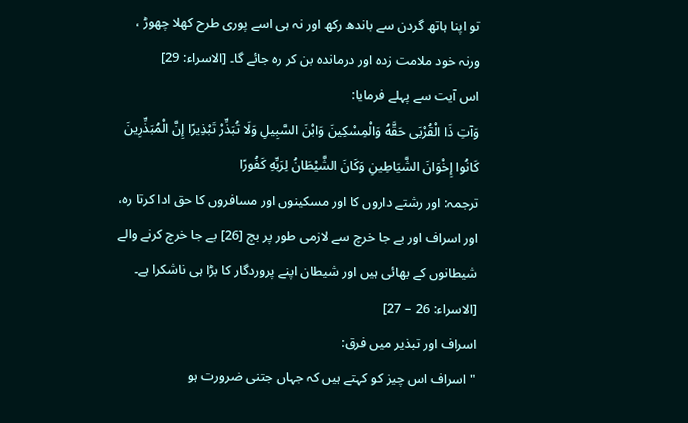تو اپنا ہاتھ گردن سے باندھ رکھ اور نہ ہی اسے پوری طرح کھلا چھوڑ ، ورنہ خود ملامت زدہ اور درماندہ بن کر رہ جائے گا۔ [الاسراء: 29]
اس آیت سے پہلے فرمایا:
وَآتِ ذَا الْقُرْبَى حَقَّهُ وَالْمِسْكِينَ وَابْنَ السَّبِيلِ وَلَا تُبَذِّرْ تَبْذِيرًا إِنَّ الْمُبَذِّرِينَ كَانُوا إِخْوَانَ الشَّيَاطِينِ وَكَانَ الشَّيْطَانُ لِرَبِّهِ كَفُورًا
ترجمہ: اور رشتے داروں کا اور مسکینوں اور مسافروں کا حق ادا کرتا رہ، اور اسراف اور بے جا خرچ سے لازمی طور پر بچ [26] بے جا خرچ کرنے والے شیطانوں کے بھائی ہیں اور شیطان اپنے پروردگار کا بڑا ہی ناشکرا ہے۔ [الاسراء: 26 – 27]
اسراف اور تبذیر میں فرق:
"اسراف اس چیز کو کہتے ہیں کہ جہاں جتنی ضرورت ہو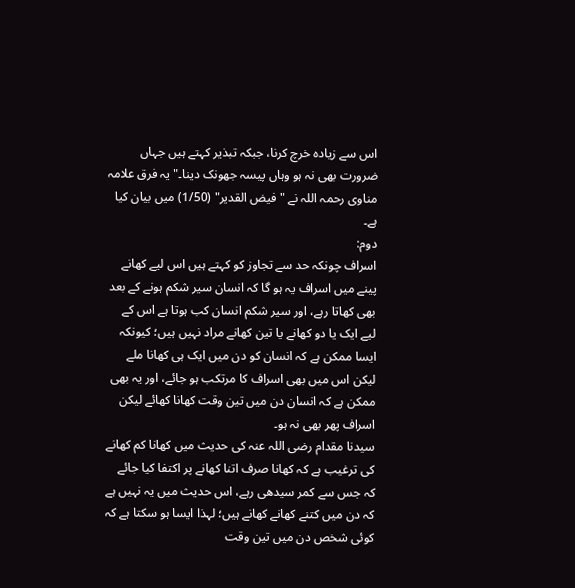اس سے زیادہ خرچ کرنا، جبکہ تبذیر کہتے ہیں جہاں ضرورت بھی نہ ہو وہاں پیسہ جھونک دینا۔" یہ فرق علامہ مناوی رحمہ اللہ نے "فيض القدير" (1/50) میں بیان کیا ہے۔
دوم:
اسراف چونکہ حد سے تجاوز کو کہتے ہیں اس لیے کھانے پینے میں اسراف یہ ہو گا کہ انسان سیر شکم ہونے کے بعد بھی کھاتا رہے، اور سیر شکم انسان کب ہوتا ہے اس کے لیے ایک یا دو کھانے یا تین کھانے مراد نہیں ہیں؛ کیونکہ ایسا ممکن ہے کہ انسان کو دن میں ایک ہی کھانا ملے لیکن اس میں بھی اسراف کا مرتکب ہو جائے، اور یہ بھی ممکن ہے کہ انسان دن میں تین وقت کھانا کھائے لیکن اسراف پھر بھی نہ ہو۔
سیدنا مقدام رضی اللہ عنہ کی حدیث میں کھانا کم کھانے کی ترغیب ہے کہ کھانا صرف اتنا کھانے پر اکتفا کیا جائے کہ جس سے کمر سیدھی رہے، اس حدیث میں یہ نہیں ہے کہ دن میں کتنے کھانے کھانے ہیں؛ لہذا ایسا ہو سکتا ہے کہ کوئی شخص دن میں تین وقت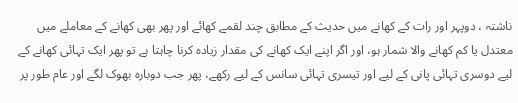ناشتہ ، دوپہر اور رات کے کھانے میں حدیث کے مطابق چند لقمے کھائے اور پھر بھی کھانے کے معاملے میں معتدل یا کم کھانے والا شمار ہو، اور اگر اپنے ایک کھانے کی مقدار زیادہ کرنا چاہتا ہے تو پھر ایک تہائی کھانے کے لیے دوسری تہائی پانی کے لیے اور تیسری تہائی سانس کے لیے رکھے، پھر جب دوبارہ بھوک لگے اور عام طور پر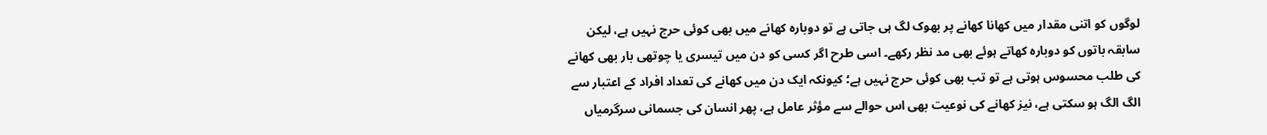لوگوں کو اتنی مقدار میں کھانا کھانے پر بھوک لگ ہی جاتی ہے تو دوبارہ کھانے میں بھی کوئی حرج نہیں ہے، لیکن سابقہ باتوں کو دوبارہ کھاتے ہوئے بھی مد نظر رکھے۔ اسی طرح اگر کسی کو دن میں تیسری یا چوتھی بار بھی کھانے کی طلب محسوس ہوتی ہے تو تب بھی کوئی حرج نہیں ہے؛ کیونکہ ایک دن میں کھانے کی تعداد افراد کے اعتبار سے الگ الگ ہو سکتی ہے، نیز کھانے کی نوعیت بھی اس حوالے سے مؤثر عامل ہے، پھر انسان کی جسمانی سرگرمیاں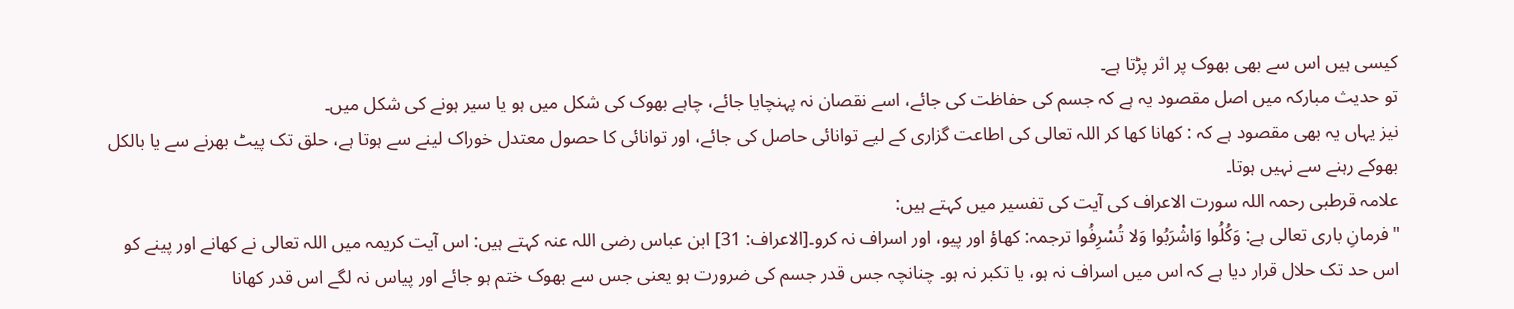کیسی ہیں اس سے بھی بھوک پر اثر پڑتا ہے۔
تو حدیث مبارکہ میں اصل مقصود یہ ہے کہ جسم کی حفاظت کی جائے، اسے نقصان نہ پہنچایا جائے، چاہے بھوک کی شکل میں ہو یا سیر ہونے کی شکل میں۔
نیز یہاں یہ بھی مقصود ہے کہ : کھانا کھا کر اللہ تعالی کی اطاعت گزاری کے لیے توانائی حاصل کی جائے، اور توانائی کا حصول معتدل خوراک لینے سے ہوتا ہے، حلق تک پیٹ بھرنے سے یا بالکل بھوکے رہنے سے نہیں ہوتا۔
علامہ قرطبی رحمہ اللہ سورت الاعراف کی آیت کی تفسیر میں کہتے ہیں:
"فرمانِ باری تعالی ہے: وَكُلُوا وَاشْرَبُوا وَلا تُسْرِفُوا ترجمہ: کھاؤ اور پیو، اور اسراف نہ کرو۔[الاعراف: 31] ابن عباس رضی اللہ عنہ کہتے ہیں: اس آیت کریمہ میں اللہ تعالی نے کھانے اور پینے کو اس حد تک حلال قرار دیا ہے کہ اس میں اسراف نہ ہو، یا تکبر نہ ہو۔ چنانچہ جس قدر جسم کی ضرورت ہو یعنی جس سے بھوک ختم ہو جائے اور پیاس نہ لگے اس قدر کھانا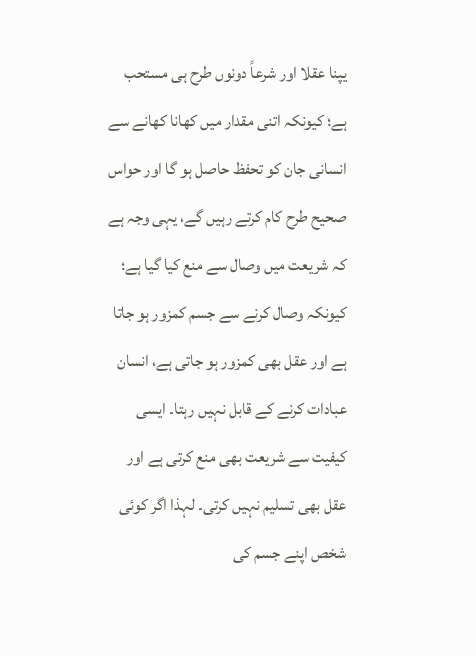یپنا عقلا اور شرعاً دونوں طرح ہی مستحب ہے؛ کیونکہ اتنی مقدار میں کھانا کھانے سے انسانی جان کو تحفظ حاصل ہو گا اور حواس صحیح طرح کام کرتے رہیں گے، یہی وجہ ہے کہ شریعت میں وصال سے منع کیا گیا ہے؛ کیونکہ وصال کرنے سے جسم کمزور ہو جاتا ہے اور عقل بھی کمزور ہو جاتی ہے، انسان عبادات کرنے کے قابل نہیں رہتا۔ ایسی کیفیت سے شریعت بھی منع کرتی ہے اور عقل بھی تسلیم نہیں کرتی۔ لہذا اگر کوئی شخص اپنے جسم کی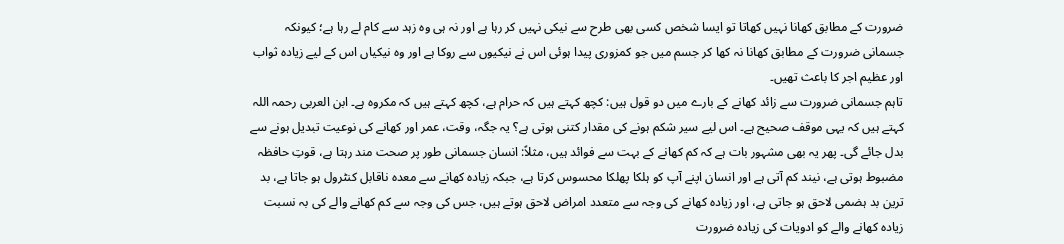ضرورت کے مطابق کھانا نہیں کھاتا تو ایسا شخص کسی بھی طرح سے نیکی نہیں کر رہا ہے اور نہ ہی وہ زہد سے کام لے رہا ہے؛ کیونکہ جسمانی ضرورت کے مطابق کھانا نہ کھا کر جسم میں جو کمزوری پیدا ہوئی اس نے نیکیوں سے روکا ہے اور وہ نیکیاں اس کے لیے زیادہ ثواب اور عظیم اجر کا باعث تھیں۔
تاہم جسمانی ضرورت سے زائد کھانے کے بارے میں دو قول ہیں: کچھ کہتے ہیں کہ حرام ہے، کچھ کہتے ہیں کہ مکروہ ہے۔ ابن العربی رحمہ اللہ کہتے ہیں کہ یہی موقف صحیح ہے۔ اس لیے سیر شکم ہونے کی مقدار کتنی ہوتی ہے؟ یہ جگہ، وقت، عمر اور کھانے کی نوعیت تبدیل ہونے سے بدل جائے گی۔ پھر یہ بھی مشہور بات ہے کہ کم کھانے کے بہت سے فوائد ہیں، مثلاً: انسان جسمانی طور پر صحت مند رہتا ہے، قوتِ حافظہ مضبوط ہوتی ہے، نیند کم آتی ہے اور انسان اپنے آپ کو ہلکا پھلکا محسوس کرتا ہے، جبکہ زیادہ کھانے سے معدہ ناقابل کنٹرول ہو جاتا ہے، بد ترین بد ہضمی لاحق ہو جاتی ہے، اور زیادہ کھانے کی وجہ سے متعدد امراض لاحق ہوتے ہیں، جس کی وجہ سے کم کھانے والے کی بہ نسبت زیادہ کھانے والے کو ادویات کی زیادہ ضرورت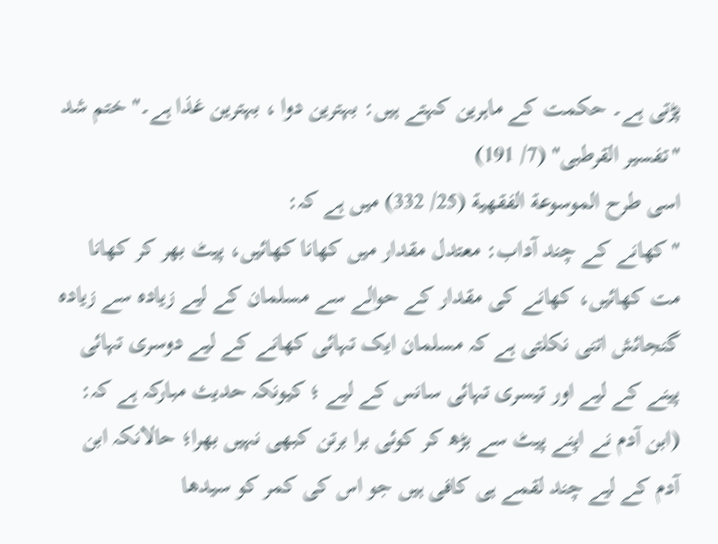پڑتی ہے۔ حکمت کے ماہرین کہتے ہیں: بہترین دوا ، بہترین غذا ہے۔" ختم شد
"تفسير القرطبی" (7/ 191)
اسی طرح الموسوعة الفقهية (25/ 332) میں ہے کہ:
"کھانے کے چند آداب: معتدل مقدار میں کھانا کھائیں، پیٹ بھر کر کھانا مت کھائیں، کھانے کی مقدار کے حوالے سے مسلمان کے لیے زیادہ سے زیادہ گنجائش اتنی نکلتی ہے کہ مسلمان ایک تہائی کھانے کے لیے دوسری تہائی پینے کے لیے اور تیسری تہائی سانس کے لیے ؛ کیونکہ حدیث مبارکہ ہے کہ: (ابن آدم نے اپنے پیٹ سے بڑھ کر کوئی برا برتن کبھی نہیں بھرا؛ حالانکہ ابن آدم کے لیے چند لقمے ہی کافی ہیں جو اس کی کمر کو سیدھا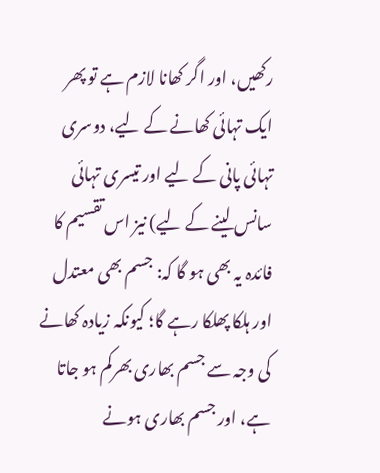رکھیں، اور اگر کھانا لازم ہے تو پھر ایک تہائی کھانے کے لیے، دوسری تہائی پانی کے لیے اور تیسری تہائی سانس لینے کے لیے) نیز اس تقسیم کا فائدہ یہ بھی ہو گا کہ: جسم بھی معتدل اور ہلکا پھلکا رہے گا؛ کیونکہ زیادہ کھانے کی وجہ سے جسم بھاری بھرکم ہو جاتا ہے، اور جسم بھاری ہونے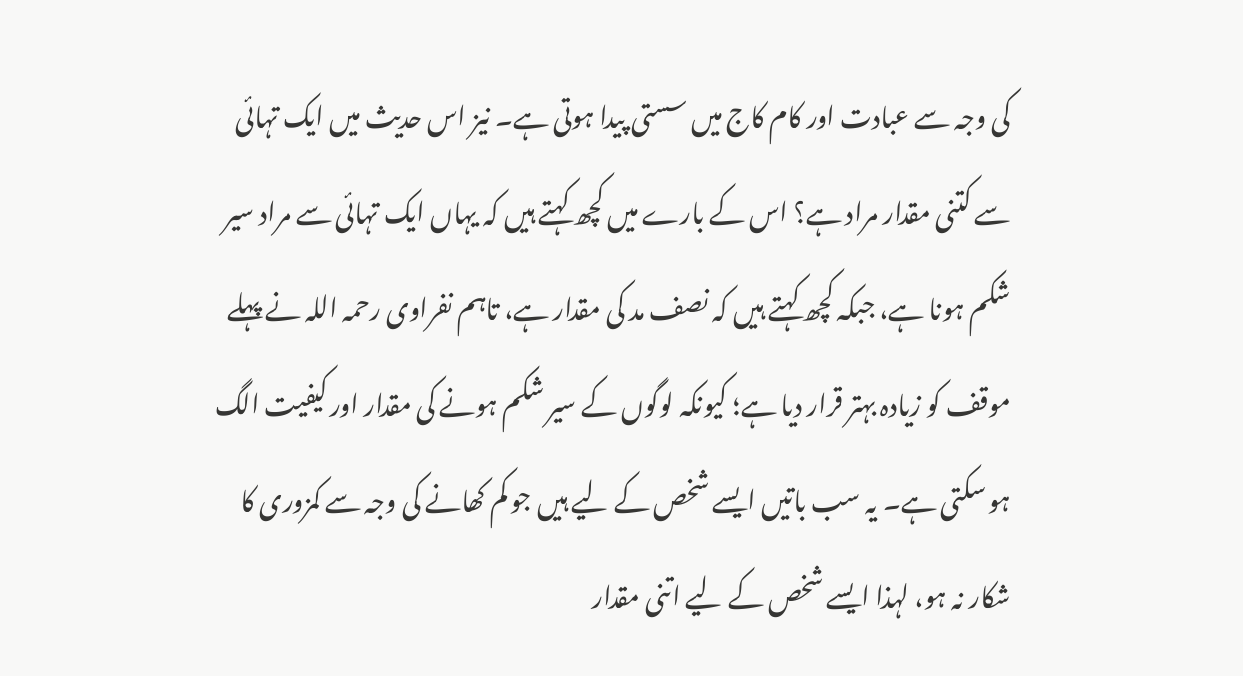کی وجہ سے عبادت اور کام کاج میں سستی پیدا ہوتی ہے۔ نیز اس حدیث میں ایک تہائی سے کتنی مقدار مراد ہے؟ اس کے بارے میں کچھ کہتے ہیں کہ یہاں ایک تہائی سے مراد سیر شکم ہونا ہے، جبکہ کچھ کہتے ہیں کہ نصف مد کی مقدار ہے، تاہم نفراوی رحمہ اللہ نے پہلے موقف کو زیادہ بہتر قرار دیا ہے؛ کیونکہ لوگوں کے سیر شکم ہونے کی مقدار اور کیفیت الگ ہو سکتی ہے۔ یہ سب باتیں ایسے شخص کے لیے ہیں جو کم کھانے کی وجہ سے کمزوری کا شکار نہ ہو، لہذا ایسے شخص کے لیے اتنی مقدار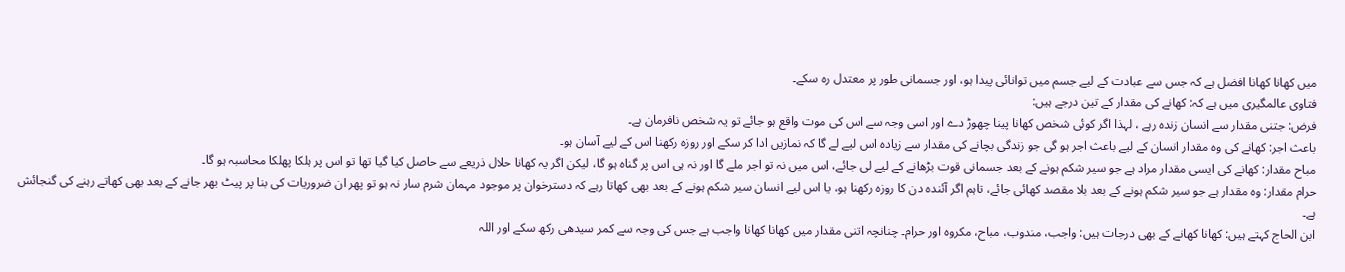میں کھانا کھانا افضل ہے کہ جس سے عبادت کے لیے جسم میں توانائی پیدا ہو، اور جسمانی طور پر معتدل رہ سکے۔
فتاوی عالمگیری میں ہے کہ: کھانے کی مقدار کے تین درجے ہیں:
فرض: جتنی مقدار سے انسان زندہ رہے ، لہذا اگر کوئی شخص کھانا پینا چھوڑ دے اور اسی وجہ سے اس کی موت واقع ہو جائے تو یہ شخص نافرمان ہے۔
باعث اجر: کھانے کی وہ مقدار انسان کے لیے باعث اجر ہو گی جو زندگی بچانے کی مقدار سے زیادہ اس لیے لے گا کہ نمازیں ادا کر سکے اور روزہ رکھنا اس کے لیے آسان ہو۔
مباح مقدار: کھانے کی ایسی مقدار مراد ہے جو سیر شکم ہونے کے بعد جسمانی قوت بڑھانے کے لیے لی جائے، اس میں نہ تو اجر ملے گا اور نہ ہی اس پر گناہ ہو گا، لیکن اگر یہ کھانا حلال ذریعے سے حاصل کیا گیا تھا تو اس پر ہلکا پھلکا محاسبہ ہو گا۔
حرام مقدار: وہ مقدار ہے جو سیر شکم ہونے کے بعد بلا مقصد کھائی جائے، تاہم اگر آئندہ دن کا روزہ رکھنا ہو، یا اس لیے انسان سیر شکم ہونے کے بعد بھی کھاتا رہے کہ دسترخوان پر موجود مہمان شرم سار نہ ہو تو پھر ان ضروریات کی بنا پر پیٹ بھر جانے کے بعد بھی کھاتے رہنے کی گنجائش ہے۔
ابن الحاج کہتے ہیں: کھانا کھانے کے بھی درجات ہیں: واجب، مندوب، مباح، مکروہ اور حرام۔ چنانچہ اتنی مقدار میں کھانا کھانا واجب ہے جس کی وجہ سے کمر سیدھی رکھ سکے اور اللہ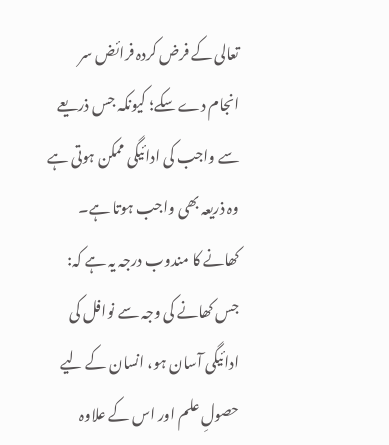تعالی کے فرض کردہ فرائض سر انجام دے سکے؛ کیونکہ جس ذریعے سے واجب کی ادائیگی ممکن ہوتی ہے وہ ذریعہ بھی واجب ہوتا ہے۔
کھانے کا مندوب درجہ یہ ہے کہ: جس کھانے کی وجہ سے نوافل کی ادائیگی آسان ہو، انسان کے لیے حصولِ علم اور اس کے علاوہ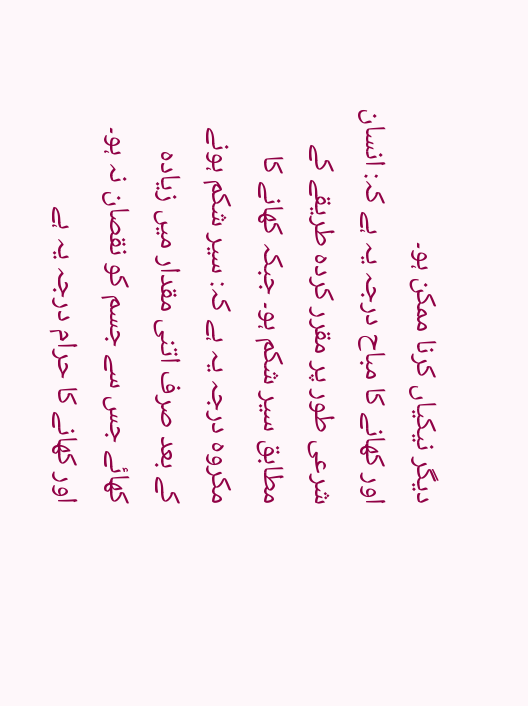دیگر نیکیاں کرنا ممکن ہو۔
اور کھانے کا مباح درجہ یہ ہے کہ: انسان شرعی طور پر مقرر کردہ طریقے کے مطابق سیر شکم ہو۔ جبکہ کھانے کا مکروہ درجہ یہ ہے کہ: سیر شکم ہونے کے بعد صرف اتنی مقدار میں زیادہ کھائے جس سے جسم کو نقصان نہ ہو۔ اور کھانے کا حرام درجہ یہ ہے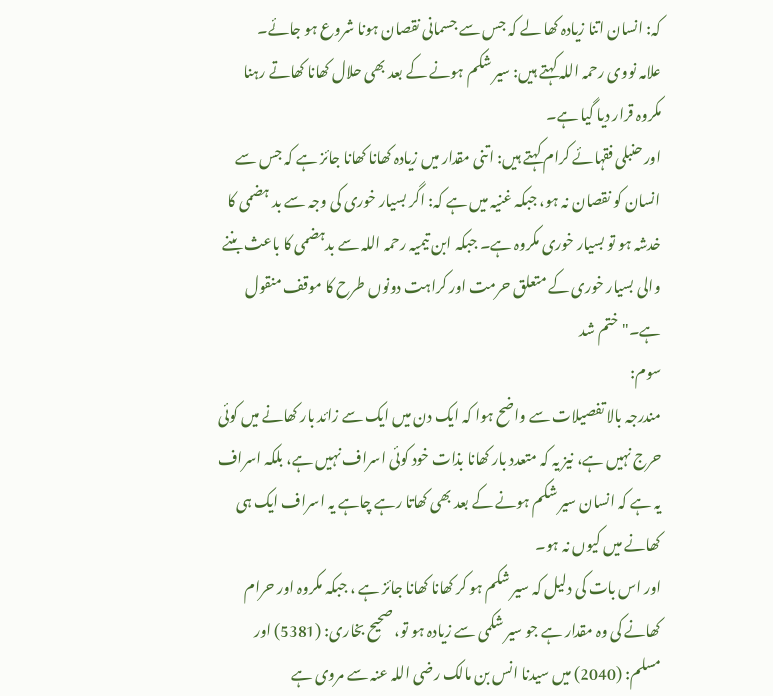کہ: انسان اتنا زیادہ کھا لے کہ جس سے جسمانی نقصان ہونا شروع ہو جائے۔
علامہ نووی رحمہ اللہ کہتے ہیں: سیر شکم ہونے کے بعد بھی حلال کھانا کھاتے رہنا مکروہ قرار دیا گیا ہے۔
اور حنبلی فقہائے کرام کہتے ہیں: اتنی مقدار میں زیادہ کھانا کھانا جائز ہے کہ جس سے انسان کو نقصان نہ ہو، جبکہ غنیہ میں ہے کہ: اگر بسیار خوری کی وجہ سے بد ہضمی کا خدشہ ہو تو بسیار خوری مکروہ ہے۔ جبکہ ابن تیمیہ رحمہ اللہ سے بدہضمی کا باعث بننے والی بسیار خوری کے متعلق حرمت اور کراہت دونوں طرح کا موقف منقول ہے۔" ختم شد
سوم:
مندرجہ بالا تفصیلات سے واضح ہوا کہ ایک دن میں ایک سے زائد بار کھانے میں کوئی حرج نہیں ہے، نیز یہ کہ متعدد بار کھانا بذات خود کوئی اسراف نہیں ہے، بلکہ اسراف یہ ہے کہ انسان سیر شکم ہونے کے بعد بھی کھاتا رہے چاہے یہ اسراف ایک ہی کھانے میں کیوں نہ ہو۔
اور اس بات کی دلیل کہ سیر شکم ہو کر کھانا کھانا جائز ہے ، جبکہ مکروہ اور حرام کھانے کی وہ مقدار ہے جو سیر شکمی سے زیادہ ہو تو، صحیح بخاری: (5381) اور مسلم: (2040) میں سیدنا انس بن مالک رضی اللہ عنہ سے مروی ہے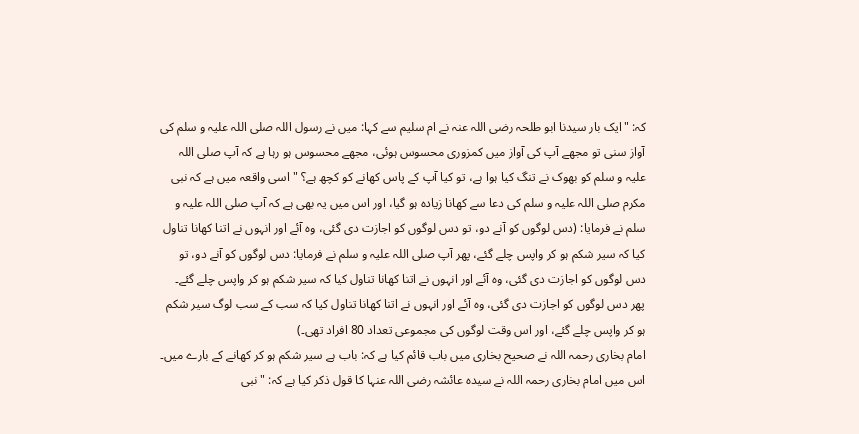کہ: "ایک بار سیدنا ابو طلحہ رضی اللہ عنہ نے ام سلیم سے کہا: میں نے رسول اللہ صلی اللہ علیہ و سلم کی آواز سنی تو مجھے آپ کی آواز میں کمزوری محسوس ہوئی، مجھے محسوس ہو رہا ہے کہ آپ صلی اللہ علیہ و سلم کو بھوک نے تنگ کیا ہوا ہے، تو کیا آپ کے پاس کھانے کو کچھ ہے؟ " اسی واقعہ میں ہے کہ نبی مکرم صلی اللہ علیہ و سلم کی دعا سے کھانا زیادہ ہو گیا، اور اس میں یہ بھی ہے کہ آپ صلی اللہ علیہ و سلم نے فرمایا: (دس لوگوں کو آنے دو، تو دس لوگوں کو اجازت دی گئی، وہ آئے اور انہوں نے اتنا کھانا تناول کیا کہ سیر شکم ہو کر واپس چلے گئے، پھر آپ صلی اللہ علیہ و سلم نے فرمایا: دس لوگوں کو آنے دو، تو دس لوگوں کو اجازت دی گئی، وہ آئے اور انہوں نے اتنا کھانا تناول کیا کہ سیر شکم ہو کر واپس چلے گئے۔ پھر دس لوگوں کو اجازت دی گئی، وہ آئے اور انہوں نے اتنا کھانا تناول کیا کہ سب کے سب لوگ سیر شکم ہو کر واپس چلے گئے، اور اس وقت لوگوں کی مجموعی تعداد 80 افراد تھی۔)
امام بخاری رحمہ اللہ نے صحیح بخاری میں باب قائم کیا ہے کہ: باب ہے سیر شکم ہو کر کھانے کے بارے میں۔
اس میں امام بخاری رحمہ اللہ نے سیدہ عائشہ رضی اللہ عنہا کا قول ذکر کیا ہے کہ: "نبی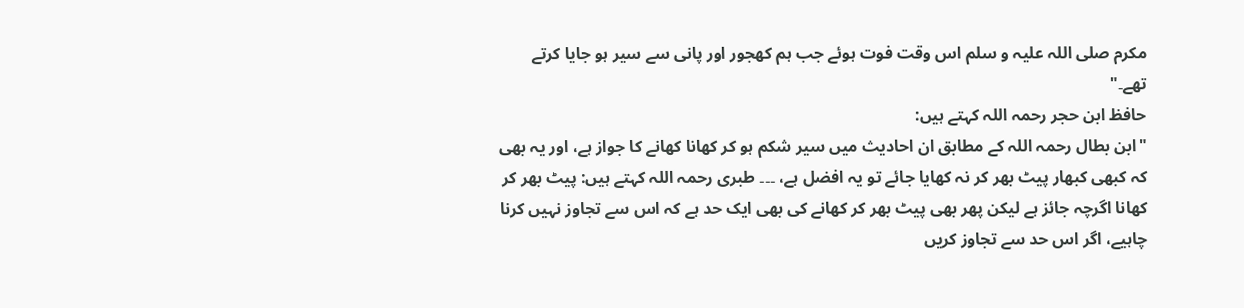مکرم صلی اللہ علیہ و سلم اس وقت فوت ہوئے جب ہم کھجور اور پانی سے سیر ہو جایا کرتے تھے۔"
حافظ ابن حجر رحمہ اللہ کہتے ہیں:
"ابن بطال رحمہ اللہ کے مطابق ان احادیث میں سیر شکم ہو کر کھانا کھانے کا جواز ہے، اور یہ بھی کہ کبھی کبھار پیٹ بھر کر نہ کھایا جائے تو یہ افضل ہے، ۔۔۔ طبری رحمہ اللہ کہتے ہیں: پیٹ بھر کر کھانا اگرچہ جائز ہے لیکن پھر بھی پیٹ بھر کر کھانے کی بھی ایک حد ہے کہ اس سے تجاوز نہیں کرنا چاہیے، اگر اس حد سے تجاوز کریں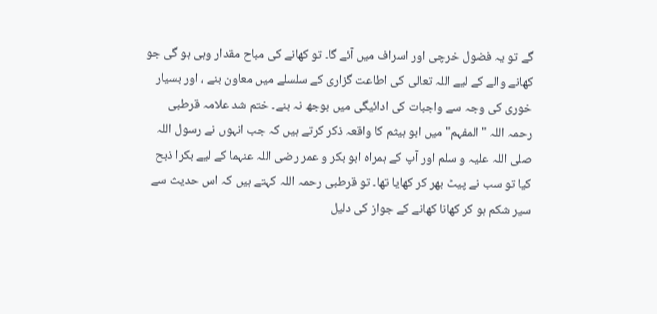گے تو یہ فضول خرچی اور اسراف میں آئے گا۔ تو کھانے کی مباح مقدار وہی ہو گی جو کھانے والے کے لیے اللہ تعالی کی اطاعت گزاری کے سلسلے میں معاون بنے ، اور بسیار خوری کی وجہ سے واجبات کی ادائیگی میں بوجھ نہ بنے۔ ختم شد علامہ قرطبی رحمہ اللہ "المفہم" میں ابو ہیثم کا واقعہ ذکر کرتے ہیں کہ جب انہوں نے رسول اللہ صلی اللہ علیہ و سلم اور آپ کے ہمراہ ابو بکر و عمر رضی اللہ عنہما کے لیے بکرا ذبح کیا تو سب نے پیٹ بھر کر کھایا تھا۔ تو قرطبی رحمہ اللہ کہتے ہیں کہ اس حدیث سے سیر شکم ہو کر کھانا کھانے کے جواز کی دلیل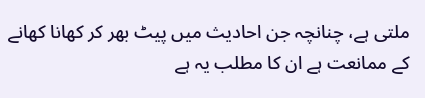ملتی ہے، چنانچہ جن احادیث میں پیٹ بھر کر کھانا کھانے کے ممانعت ہے ان کا مطلب یہ ہے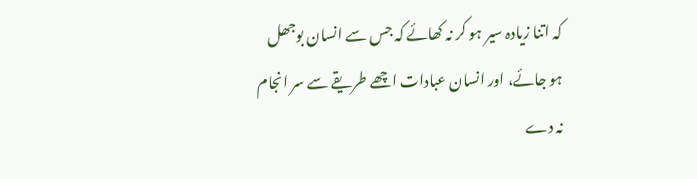کہ اتنا زیادہ سیر ہو کر نہ کھائے کہ جس سے انسان بوجھل ہو جائے، اور انسان عبادات اچھے طریقے سے سر انجام نہ دے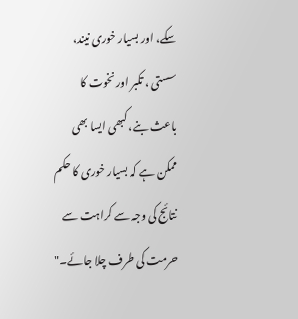سکے، اور بسیار خوری نیند، سستی ، تکبر اور نخوت کا باعث بنے، کبھی ایسا بھی ممکن ہے کہ بسیار خوری کا حکم نتائج کی وجہ سے کراہت سے حرمت کی طرف چلا جائے۔"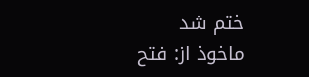ختم شد
ماخوذ از: فتح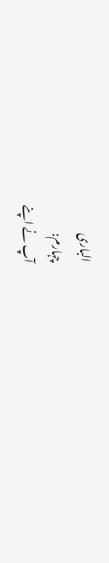الباری
چہارم:
آپ نے اپنے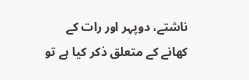ناشتے، دوپہر اور رات کے کھانے کے متعلق ذکر کیا ہے تو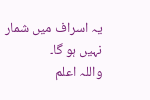یہ اسراف میں شمار نہیں ہو گا۔
واللہ اعلم